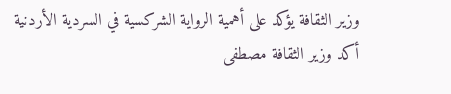وزير الثقافة يؤكد على أهمية الرواية الشركسية في السردية الأردنية
أكد وزير الثقافة مصطفى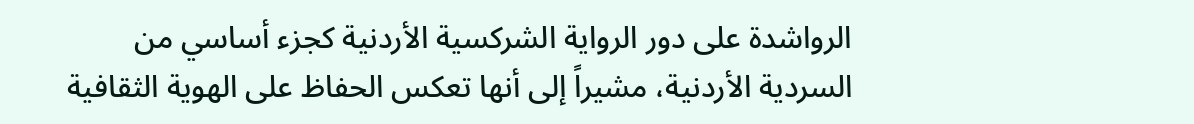الرواشدة على دور الرواية الشركسية الأردنية كجزء أساسي من السردية الأردنية، مشيراً إلى أنها تعكس الحفاظ على الهوية الثقافية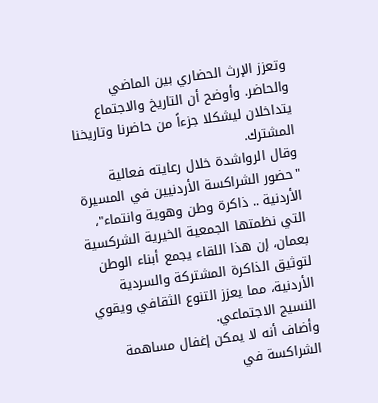وتعزز الإرث الحضاري بين الماضي والحاضر. وأوضح أن التاريخ والاجتماع يتداخلان ليشكلا جزءاً من حاضرنا وتاريخنا المشترك.
وقال الرواشدة خلال رعايته فعالية "حضور الشراكسة الأردنيين في المسيرة الأردنية .. ذاكرة وطن وهوية وانتماء"، التي نظمتها الجمعية الخيرية الشركسية بعمان، إن هذا اللقاء يجمع أبناء الوطن لتوثيق الذاكرة المشتركة والسردية الأردنية، مما يعزز التنوع الثقافي ويقوي النسيج الاجتماعي.
وأضاف أنه لا يمكن إغفال مساهمة الشراكسة في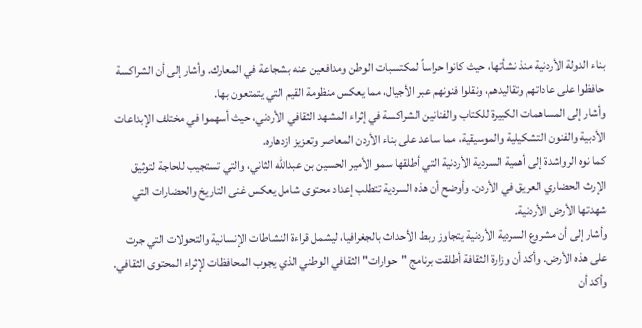بناء الدولة الأردنية منذ نشأتها، حيث كانوا حراساً لمكتسبات الوطن ومدافعين عنه بشجاعة في المعارك. وأشار إلى أن الشراكسة حافظوا على عاداتهم وتقاليدهم، ونقلوا فنونهم عبر الأجيال، مما يعكس منظومة القيم التي يتمتعون بها.
وأشار إلى المساهمات الكبيرة للكتاب والفنانين الشراكسة في إثراء المشهد الثقافي الأردني، حيث أسهموا في مختلف الإبداعات الأدبية والفنون التشكيلية والموسيقية، مما ساعد على بناء الأردن المعاصر وتعزيز ازدهاره.
كما نوه الرواشدة إلى أهمية السردية الأردنية التي أطلقها سمو الأمير الحسين بن عبدالله الثاني، والتي تستجيب للحاجة لتوثيق الإرث الحضاري العريق في الأردن. وأوضح أن هذه السردية تتطلب إعداد محتوى شامل يعكس غنى التاريخ والحضارات التي شهدتها الأرض الأردنية.
وأشار إلى أن مشروع السردية الأردنية يتجاوز ربط الأحداث بالجغرافيا، ليشمل قراءة النشاطات الإنسانية والتحولات التي جرت على هذه الأرض. وأكد أن وزارة الثقافة أطلقت برنامج "حوارات" الثقافي الوطني الذي يجوب المحافظات لإثراء المحتوى الثقافي.
وأكد أن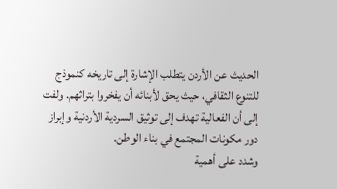الحديث عن الأردن يتطلب الإشارة إلى تاريخه كنموذج للتنوع الثقافي، حيث يحق لأبنائه أن يفخروا بتراثهم. ولفت إلى أن الفعالية تهدف إلى توثيق السردية الأردنية وإبراز دور مكونات المجتمع في بناء الوطن.
وشدد على أهمية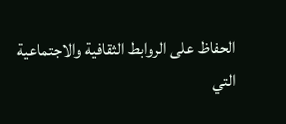الحفاظ على الروابط الثقافية والاجتماعية التي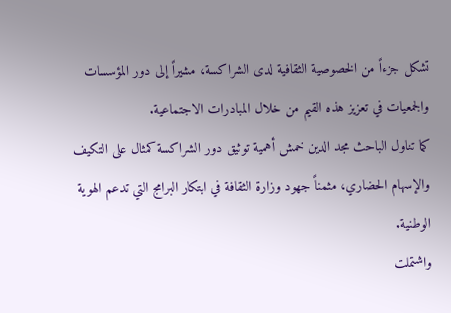تشكل جزءاً من الخصوصية الثقافية لدى الشراكسة، مشيراً إلى دور المؤسسات والجمعيات في تعزيز هذه القيم من خلال المبادرات الاجتماعية.
كما تناول الباحث مجد الدين خمش أهمية توثيق دور الشراكسة كمثال على التكيف والإسهام الحضاري، مثمناً جهود وزارة الثقافة في ابتكار البرامج التي تدعم الهوية الوطنية.
واشتملت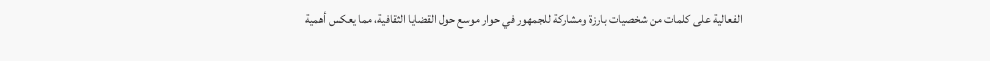الفعالية على كلمات من شخصيات بارزة ومشاركة للجمهور في حوار موسع حول القضايا الثقافية، مما يعكس أهمية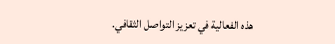هذه الفعالية في تعزيز التواصل الثقافي.